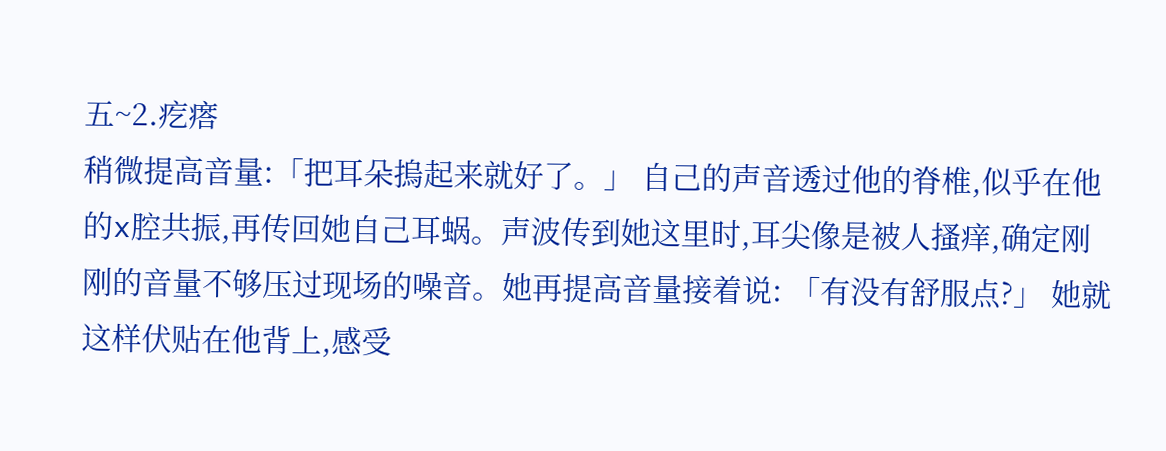五~2.疙瘩
稍微提高音量:「把耳朵摀起来就好了。」 自己的声音透过他的脊椎,似乎在他的x腔共振,再传回她自己耳蜗。声波传到她这里时,耳尖像是被人搔痒,确定刚刚的音量不够压过现场的噪音。她再提高音量接着说: 「有没有舒服点?」 她就这样伏贴在他背上,感受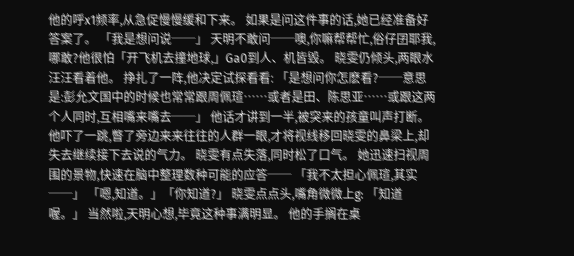他的呼x1频率,从急促慢慢缓和下来。 如果是问这件事的话,她已经准备好答案了。 「我是想问说──」 天明不敢问──噢,你嘛帮帮忙,俗仔囝耶我,哪敢?他很怕「开飞机去撞地球,」Ga0到人、机皆毁。 晓雯仍倾头,两眼水汪汪看着他。 挣扎了一阵,他决定试探看看: 「是想问你怎麽看?──意思是:彭允文国中的时候也常常跟周佩瑄……或者是田、陈思亚……或跟这两个人同时,互相嘴来嘴去──」 他话才讲到一半,被突来的孩童叫声打断。他吓了一跳,瞥了旁边来来往往的人群一眼,才将视线移回晓雯的鼻梁上,却失去继续接下去说的气力。 晓雯有点失落,同时松了口气。 她迅速扫视周围的景物,快速在脑中整理数种可能的应答── 「我不太担心佩瑄,其实──」 「嗯,知道。」「你知道?」 晓雯点点头,嘴角微微上g: 「知道喔。」 当然啦,天明心想,毕竟这种事满明显。 他的手搁在桌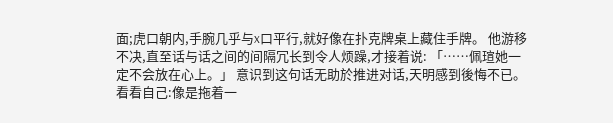面;虎口朝内,手腕几乎与x口平行,就好像在扑克牌桌上藏住手牌。 他游移不决,直至话与话之间的间隔冗长到令人烦躁,才接着说: 「……佩瑄她一定不会放在心上。」 意识到这句话无助於推进对话,天明感到後悔不已。 看看自己:像是拖着一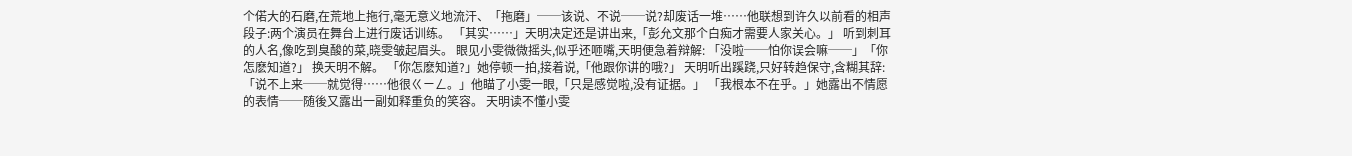个偌大的石磨,在荒地上拖行,毫无意义地流汗、「拖磨」──该说、不说──说?却废话一堆……他联想到许久以前看的相声段子:两个演员在舞台上进行废话训练。 「其实……」天明决定还是讲出来,「彭允文那个白痴才需要人家关心。」 听到刺耳的人名,像吃到臭酸的菜,晓雯皱起眉头。 眼见小雯微微摇头,似乎还咂嘴,天明便急着辩解: 「没啦──怕你误会嘛──」「你怎麽知道?」 换天明不解。 「你怎麽知道?」她停顿一拍,接着说,「他跟你讲的哦?」 天明听出蹊跷,只好转趋保守,含糊其辞: 「说不上来──就觉得……他很ㄍㄧㄥ。」他瞄了小雯一眼,「只是感觉啦,没有证据。」 「我根本不在乎。」她露出不情愿的表情──随後又露出一副如释重负的笑容。 天明读不懂小雯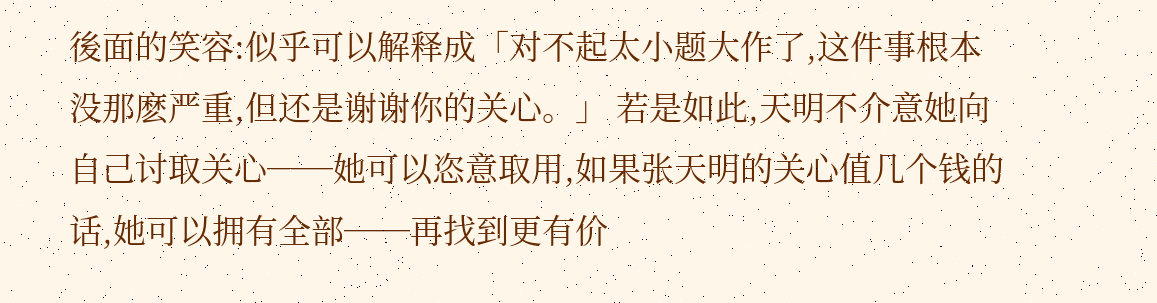後面的笑容:似乎可以解释成「对不起太小题大作了,这件事根本没那麽严重,但还是谢谢你的关心。」 若是如此,天明不介意她向自己讨取关心──她可以恣意取用,如果张天明的关心值几个钱的话,她可以拥有全部──再找到更有价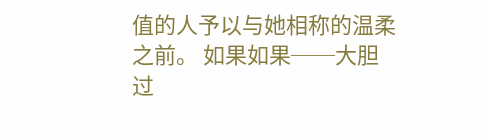值的人予以与她相称的温柔之前。 如果如果──大胆过